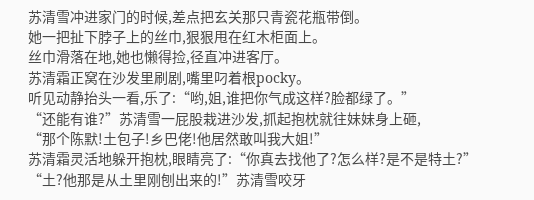苏清雪冲进家门的时候,差点把玄关那只青瓷花瓶带倒。
她一把扯下脖子上的丝巾,狠狠甩在红木柜面上。
丝巾滑落在地,她也懒得捡,径直冲进客厅。
苏清霜正窝在沙发里刷剧,嘴里叼着根pocky。
听见动静抬头一看,乐了:“哟,姐,谁把你气成这样?脸都绿了。”
“还能有谁?”苏清雪一屁股栽进沙发,抓起抱枕就往妹妹身上砸,
“那个陈默!土包子!乡巴佬!他居然敢叫我大姐!”
苏清霜灵活地躲开抱枕,眼睛亮了:“你真去找他了?怎么样?是不是特土?”
“土?他那是从土里刚刨出来的!”苏清雪咬牙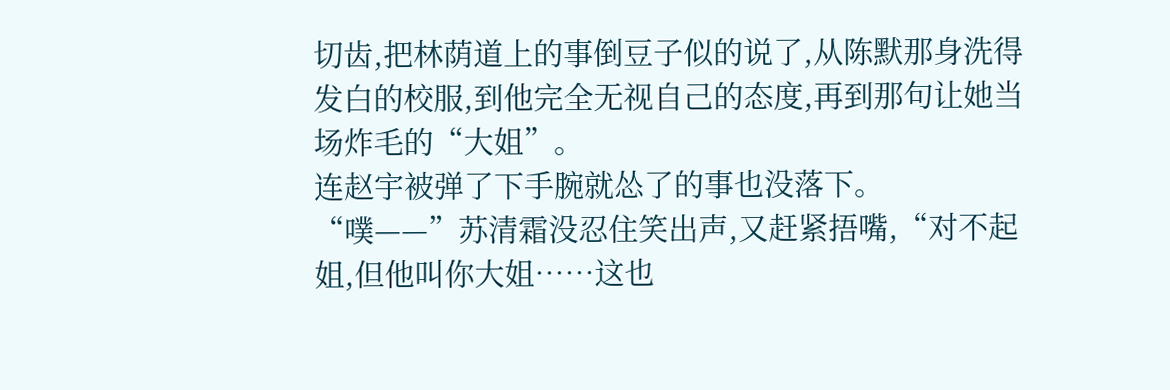切齿,把林荫道上的事倒豆子似的说了,从陈默那身洗得发白的校服,到他完全无视自己的态度,再到那句让她当场炸毛的“大姐”。
连赵宇被弹了下手腕就怂了的事也没落下。
“噗——”苏清霜没忍住笑出声,又赶紧捂嘴,“对不起姐,但他叫你大姐……这也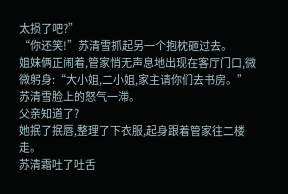太损了吧?”
“你还笑!”苏清雪抓起另一个抱枕砸过去。
姐妹俩正闹着,管家悄无声息地出现在客厅门口,微微躬身:“大小姐,二小姐,家主请你们去书房。”
苏清雪脸上的怒气一滞。
父亲知道了?
她抿了抿唇,整理了下衣服,起身跟着管家往二楼走。
苏清霜吐了吐舌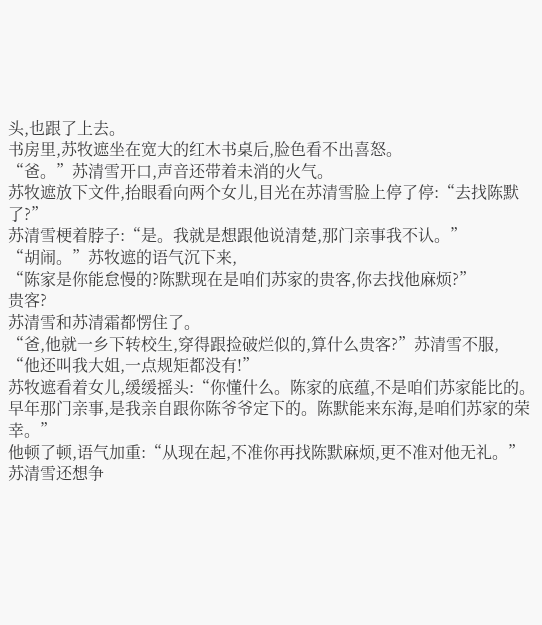头,也跟了上去。
书房里,苏牧遮坐在宽大的红木书桌后,脸色看不出喜怒。
“爸。”苏清雪开口,声音还带着未消的火气。
苏牧遮放下文件,抬眼看向两个女儿,目光在苏清雪脸上停了停:“去找陈默了?”
苏清雪梗着脖子:“是。我就是想跟他说清楚,那门亲事我不认。”
“胡闹。”苏牧遮的语气沉下来,
“陈家是你能怠慢的?陈默现在是咱们苏家的贵客,你去找他麻烦?”
贵客?
苏清雪和苏清霜都愣住了。
“爸,他就一乡下转校生,穿得跟捡破烂似的,算什么贵客?”苏清雪不服,
“他还叫我大姐,一点规矩都没有!”
苏牧遮看着女儿,缓缓摇头:“你懂什么。陈家的底蕴,不是咱们苏家能比的。早年那门亲事,是我亲自跟你陈爷爷定下的。陈默能来东海,是咱们苏家的荣幸。”
他顿了顿,语气加重:“从现在起,不准你再找陈默麻烦,更不准对他无礼。”
苏清雪还想争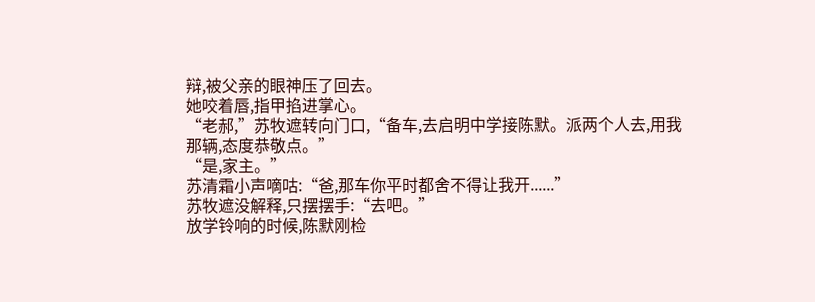辩,被父亲的眼神压了回去。
她咬着唇,指甲掐进掌心。
“老郝,”苏牧遮转向门口,“备车,去启明中学接陈默。派两个人去,用我那辆,态度恭敬点。”
“是,家主。”
苏清霜小声嘀咕:“爸,那车你平时都舍不得让我开......”
苏牧遮没解释,只摆摆手:“去吧。”
放学铃响的时候,陈默刚检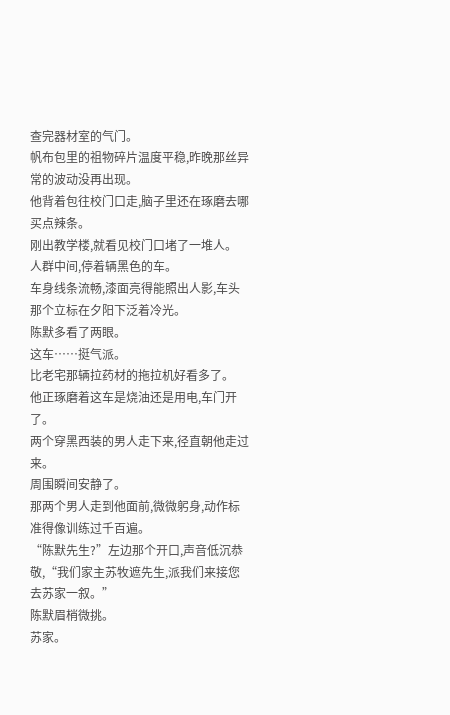查完器材室的气门。
帆布包里的祖物碎片温度平稳,昨晚那丝异常的波动没再出现。
他背着包往校门口走,脑子里还在琢磨去哪买点辣条。
刚出教学楼,就看见校门口堵了一堆人。
人群中间,停着辆黑色的车。
车身线条流畅,漆面亮得能照出人影,车头那个立标在夕阳下泛着冷光。
陈默多看了两眼。
这车……挺气派。
比老宅那辆拉药材的拖拉机好看多了。
他正琢磨着这车是烧油还是用电,车门开了。
两个穿黑西装的男人走下来,径直朝他走过来。
周围瞬间安静了。
那两个男人走到他面前,微微躬身,动作标准得像训练过千百遍。
“陈默先生?”左边那个开口,声音低沉恭敬,“我们家主苏牧遮先生,派我们来接您去苏家一叙。”
陈默眉梢微挑。
苏家。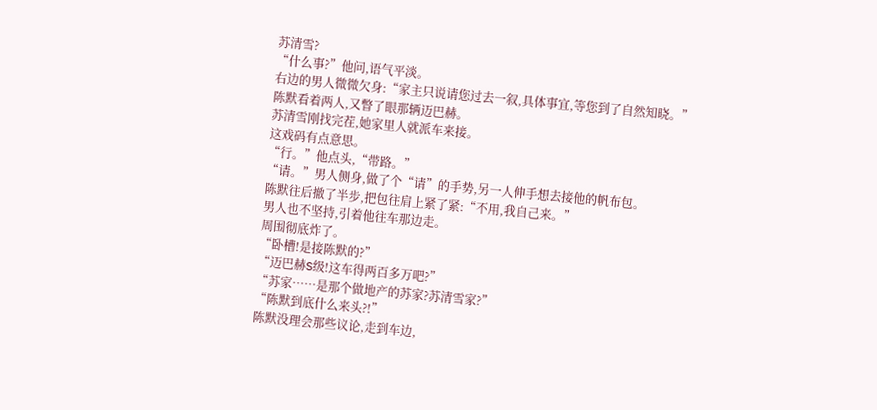苏清雪?
“什么事?”他问,语气平淡。
右边的男人微微欠身:“家主只说请您过去一叙,具体事宜,等您到了自然知晓。”
陈默看着两人,又瞥了眼那辆迈巴赫。
苏清雪刚找完茬,她家里人就派车来接。
这戏码有点意思。
“行。”他点头,“带路。”
“请。”男人侧身,做了个“请”的手势,另一人伸手想去接他的帆布包。
陈默往后撤了半步,把包往肩上紧了紧:“不用,我自己来。”
男人也不坚持,引着他往车那边走。
周围彻底炸了。
“卧槽!是接陈默的?”
“迈巴赫S级!这车得两百多万吧?”
“苏家……是那个做地产的苏家?苏清雪家?”
“陈默到底什么来头?!”
陈默没理会那些议论,走到车边,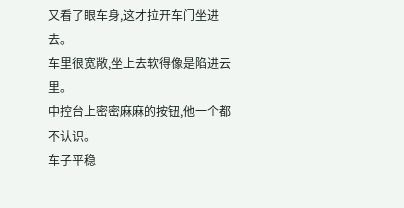又看了眼车身,这才拉开车门坐进去。
车里很宽敞,坐上去软得像是陷进云里。
中控台上密密麻麻的按钮,他一个都不认识。
车子平稳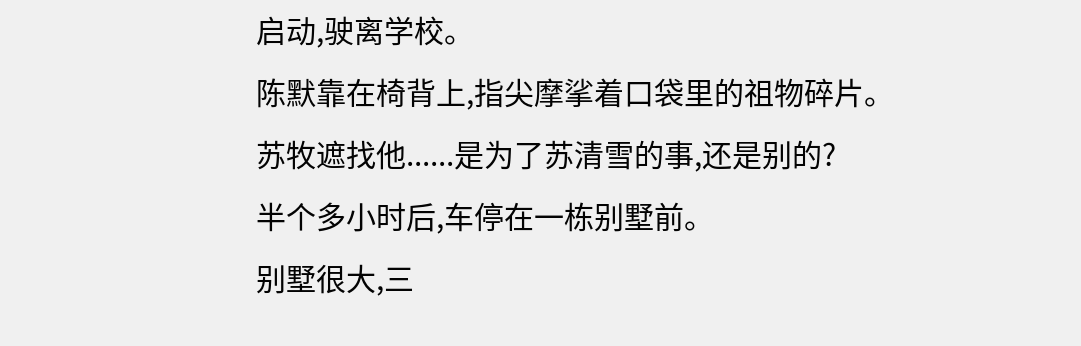启动,驶离学校。
陈默靠在椅背上,指尖摩挲着口袋里的祖物碎片。
苏牧遮找他......是为了苏清雪的事,还是别的?
半个多小时后,车停在一栋别墅前。
别墅很大,三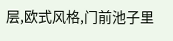层,欧式风格,门前池子里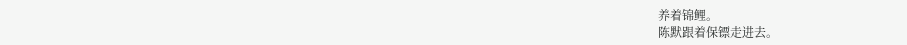养着锦鲤。
陈默跟着保镖走进去。